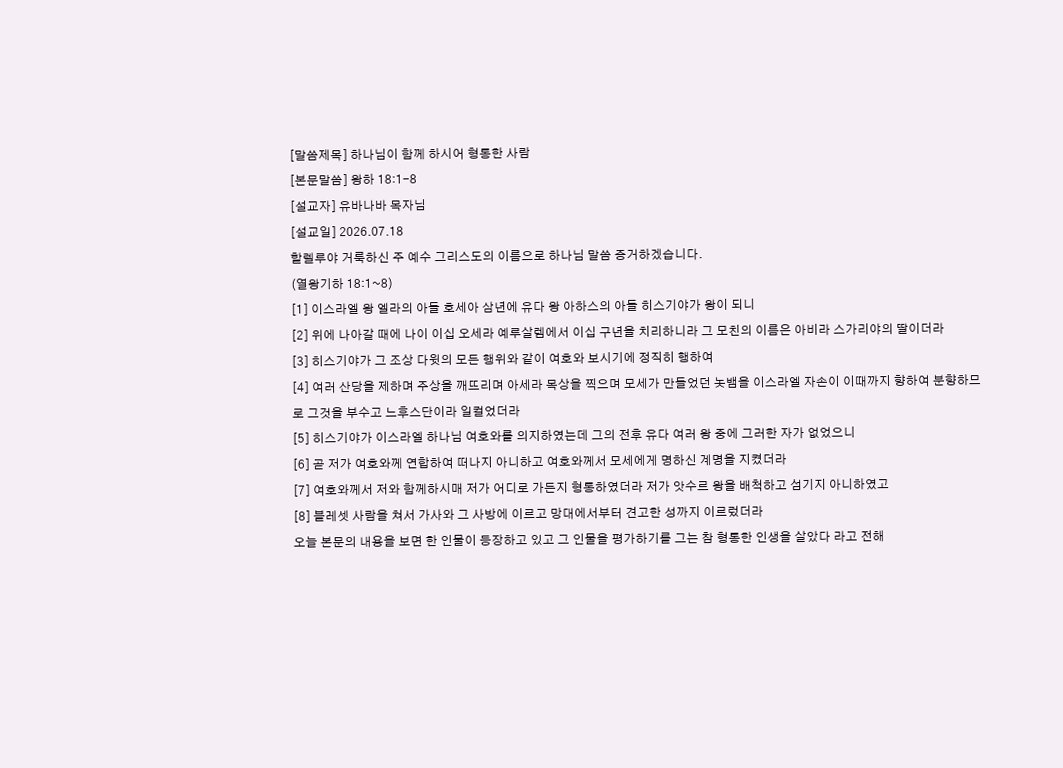[말씀제목] 하나님이 함께 하시어 형통한 사람
[본문말씀] 왕하 18:1-8
[설교자] 유바나바 목자님
[설교일] 2026.07.18
할렐루야 거룩하신 주 예수 그리스도의 이름으로 하나님 말씀 증거하겠습니다.
(열왕기하 18:1~8)
[1] 이스라엘 왕 엘라의 아들 호세아 삼년에 유다 왕 아하스의 아들 히스기야가 왕이 되니
[2] 위에 나아갈 때에 나이 이십 오세라 예루살렘에서 이십 구년을 치리하니라 그 모친의 이름은 아비라 스가리야의 딸이더라
[3] 히스기야가 그 조상 다윗의 모든 행위와 같이 여호와 보시기에 정직히 행하여
[4] 여러 산당을 제하며 주상을 깨뜨리며 아세라 목상을 찍으며 모세가 만들었던 놋뱀을 이스라엘 자손이 이때까지 향하여 분향하므로 그것을 부수고 느후스단이라 일컬었더라
[5] 히스기야가 이스라엘 하나님 여호와를 의지하였는데 그의 전후 유다 여러 왕 중에 그러한 자가 없었으니
[6] 곧 저가 여호와께 연합하여 떠나지 아니하고 여호와께서 모세에게 명하신 계명을 지켰더라
[7] 여호와께서 저와 함께하시매 저가 어디로 가든지 형통하였더라 저가 앗수르 왕을 배척하고 섬기지 아니하였고
[8] 블레셋 사람을 쳐서 가사와 그 사방에 이르고 망대에서부터 견고한 성까지 이르렀더라
오늘 본문의 내용을 보면 한 인물이 등장하고 있고 그 인물을 평가하기를 그는 참 형통한 인생을 살았다 라고 전해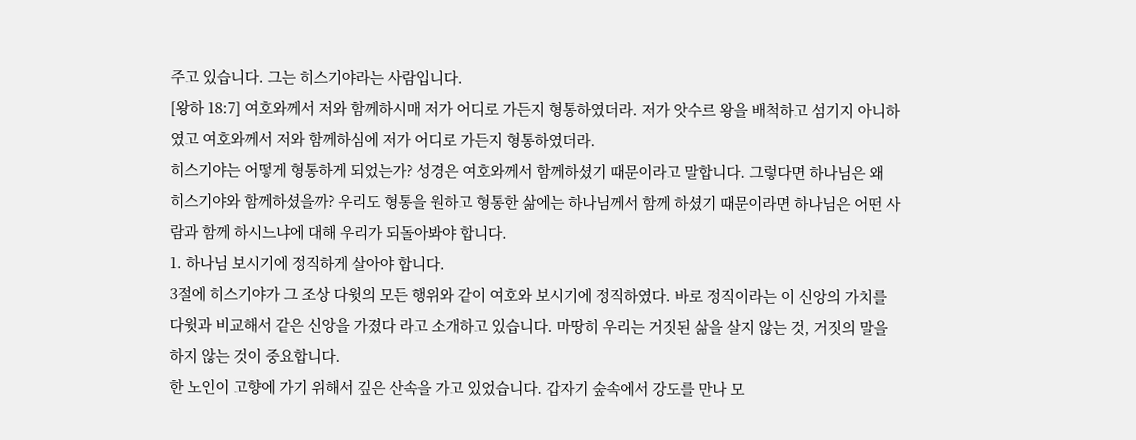주고 있습니다. 그는 히스기야라는 사람입니다.
[왕하 18:7] 여호와께서 저와 함께하시매 저가 어디로 가든지 형통하였더라. 저가 앗수르 왕을 배척하고 섬기지 아니하였고 여호와께서 저와 함께하심에 저가 어디로 가든지 형통하였더라.
히스기야는 어떻게 형통하게 되었는가? 성경은 여호와께서 함께하셨기 때문이라고 말합니다. 그렇다면 하나님은 왜 히스기야와 함께하셨을까? 우리도 형통을 원하고 형통한 삶에는 하나님께서 함께 하셨기 때문이라면 하나님은 어떤 사람과 함께 하시느냐에 대해 우리가 되돌아봐야 합니다.
1. 하나님 보시기에 정직하게 살아야 합니다.
3절에 히스기야가 그 조상 다윗의 모든 행위와 같이 여호와 보시기에 정직하였다. 바로 정직이라는 이 신앙의 가치를 다윗과 비교해서 같은 신앙을 가졌다 라고 소개하고 있습니다. 마땅히 우리는 거짓된 삶을 살지 않는 것, 거짓의 말을 하지 않는 것이 중요합니다.
한 노인이 고향에 가기 위해서 깊은 산속을 가고 있었습니다. 갑자기 숲속에서 강도를 만나 모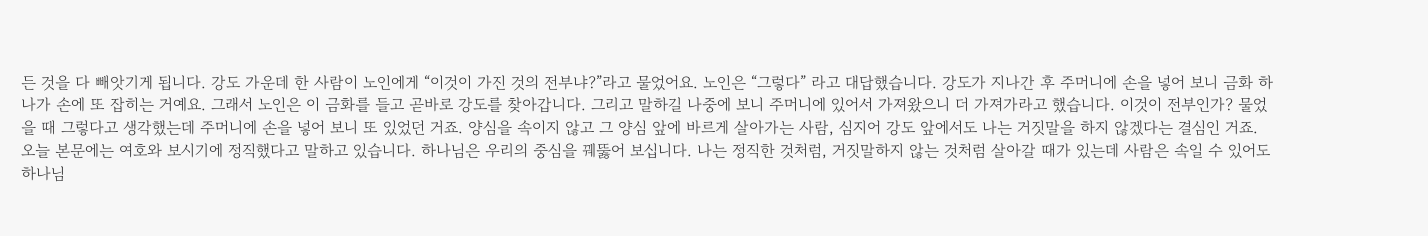든 것을 다 빼앗기게 됩니다. 강도 가운데 한 사람이 노인에게 “이것이 가진 것의 전부냐?”라고 물었어요. 노인은 “그렇다” 라고 대답했습니다. 강도가 지나간 후 주머니에 손을 넣어 보니 금화 하나가 손에 또 잡히는 거예요. 그래서 노인은 이 금화를 들고 곧바로 강도를 찾아갑니다. 그리고 말하길 나중에 보니 주머니에 있어서 가져왔으니 더 가져가라고 했습니다. 이것이 전부인가? 물었을 때 그렇다고 생각했는데 주머니에 손을 넣어 보니 또 있었던 거죠. 양심을 속이지 않고 그 양심 앞에 바르게 살아가는 사람, 심지어 강도 앞에서도 나는 거짓말을 하지 않겠다는 결심인 거죠.
오늘 본문에는 여호와 보시기에 정직했다고 말하고 있습니다. 하나님은 우리의 중심을 꿰뚫어 보십니다. 나는 정직한 것처럼, 거짓말하지 않는 것처럼 살아갈 때가 있는데 사람은 속일 수 있어도 하나님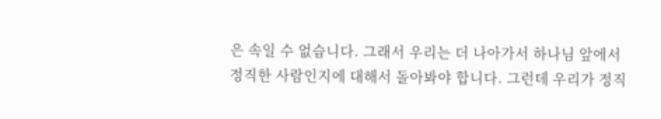은 속일 수 없습니다. 그래서 우리는 더 나아가서 하나님 앞에서 정직한 사람인지에 대해서 돌아봐야 합니다. 그런데 우리가 정직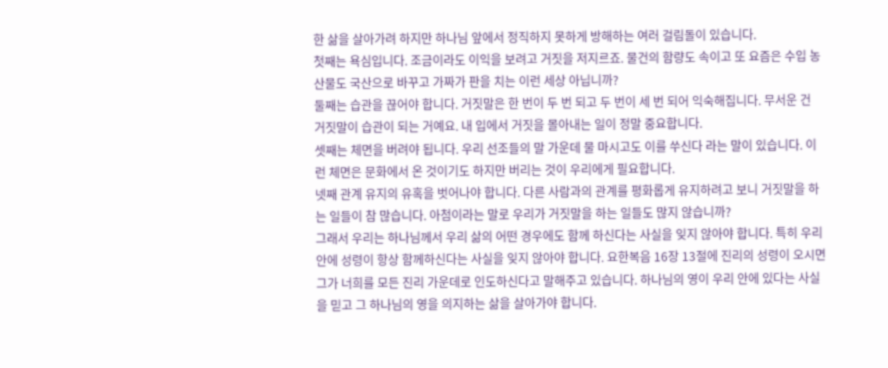한 삶을 살아가려 하지만 하나님 앞에서 정직하지 못하게 방해하는 여러 걸림돌이 있습니다.
첫째는 욕심입니다. 조금이라도 이익을 보려고 거짓을 저지르죠. 물건의 함량도 속이고 또 요즘은 수입 농산물도 국산으로 바꾸고 가짜가 판을 치는 이런 세상 아닙니까?
둘째는 습관을 끊어야 합니다. 거짓말은 한 번이 두 번 되고 두 번이 세 번 되어 익숙해집니다. 무서운 건 거짓말이 습관이 되는 거예요. 내 입에서 거짓을 몰아내는 일이 정말 중요합니다.
셋째는 체면을 버려야 됩니다. 우리 선조들의 말 가운데 물 마시고도 이를 쑤신다 라는 말이 있습니다. 이런 체면은 문화에서 온 것이기도 하지만 버리는 것이 우리에게 필요합니다.
넷째 관계 유지의 유혹을 벗어나야 합니다. 다른 사람과의 관계를 평화롭게 유지하려고 보니 거짓말을 하는 일들이 참 많습니다. 아첨이라는 말로 우리가 거짓말을 하는 일들도 많지 않습니까?
그래서 우리는 하나님께서 우리 삶의 어떤 경우에도 함께 하신다는 사실을 잊지 않아야 합니다. 특히 우리 안에 성령이 항상 함께하신다는 사실을 잊지 않아야 합니다. 요한복음 16장 13절에 진리의 성령이 오시면 그가 너희를 모든 진리 가운데로 인도하신다고 말해주고 있습니다. 하나님의 영이 우리 안에 있다는 사실을 믿고 그 하나님의 영을 의지하는 삶을 살아가야 합니다.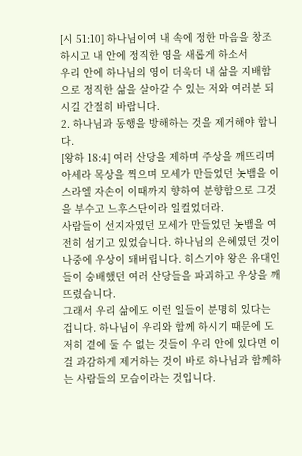[시 51:10] 하나님이여 내 속에 정한 마음을 창조하시고 내 안에 정직한 영을 새롭게 하소서
우리 안에 하나님의 영이 더욱더 내 삶을 지배함으로 정직한 삶을 살아갈 수 있는 저와 여러분 되시길 간절히 바랍니다.
2. 하나님과 동행을 방해하는 것을 제거해야 합니다.
[왕하 18:4] 여러 산당을 제하며 주상을 깨뜨리며 아세라 목상을 찍으며 모세가 만들었던 놋뱀을 이스라엘 자손이 이때까지 향하여 분향함으로 그것을 부수고 느후스단이라 일컬었더라.
사람들이 선지자였던 모세가 만들었던 놋뱀을 여전히 섬기고 있었습니다. 하나님의 은혜였던 것이 나중에 우상이 돼버립니다. 히스기야 왕은 유대인들이 숭배했던 여러 산당들을 파괴하고 우상을 깨뜨렸습니다.
그래서 우리 삶에도 이런 일들이 분명히 있다는 겁니다. 하나님이 우리와 함께 하시기 때문에 도저히 곁에 둘 수 없는 것들이 우리 안에 있다면 이걸 과감하게 제거하는 것이 바로 하나님과 함께하는 사람들의 모습이라는 것입니다.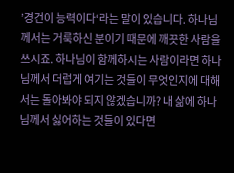’경건이 능력이다‘라는 말이 있습니다. 하나님께서는 거룩하신 분이기 때문에 깨끗한 사람을 쓰시죠. 하나님이 함께하시는 사람이라면 하나님께서 더럽게 여기는 것들이 무엇인지에 대해서는 돌아봐야 되지 않겠습니까? 내 삶에 하나님께서 싫어하는 것들이 있다면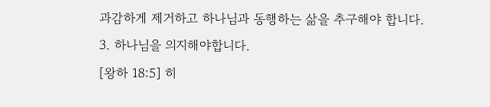과감하게 제거하고 하나님과 동행하는 삶을 추구해야 합니다.
3. 하나님을 의지해야합니다.
[왕하 18:5] 히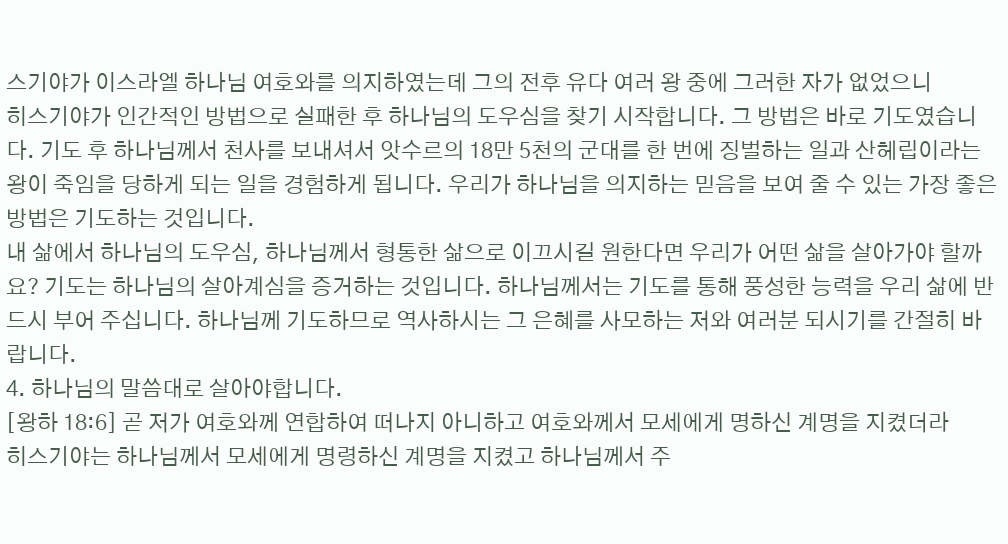스기야가 이스라엘 하나님 여호와를 의지하였는데 그의 전후 유다 여러 왕 중에 그러한 자가 없었으니
히스기야가 인간적인 방법으로 실패한 후 하나님의 도우심을 찾기 시작합니다. 그 방법은 바로 기도였습니다. 기도 후 하나님께서 천사를 보내셔서 앗수르의 18만 5천의 군대를 한 번에 징벌하는 일과 산헤립이라는 왕이 죽임을 당하게 되는 일을 경험하게 됩니다. 우리가 하나님을 의지하는 믿음을 보여 줄 수 있는 가장 좋은 방법은 기도하는 것입니다.
내 삶에서 하나님의 도우심, 하나님께서 형통한 삶으로 이끄시길 원한다면 우리가 어떤 삶을 살아가야 할까요? 기도는 하나님의 살아계심을 증거하는 것입니다. 하나님께서는 기도를 통해 풍성한 능력을 우리 삶에 반드시 부어 주십니다. 하나님께 기도하므로 역사하시는 그 은혜를 사모하는 저와 여러분 되시기를 간절히 바랍니다.
4. 하나님의 말씀대로 살아야합니다.
[왕하 18:6] 곧 저가 여호와께 연합하여 떠나지 아니하고 여호와께서 모세에게 명하신 계명을 지켰더라
히스기야는 하나님께서 모세에게 명령하신 계명을 지켰고 하나님께서 주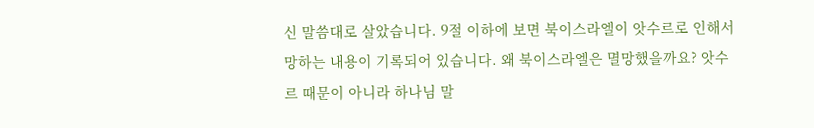신 말씀대로 살았습니다. 9절 이하에 보면 북이스라엘이 앗수르로 인해서 망하는 내용이 기록되어 있습니다. 왜 북이스라엘은 멸망했을까요? 앗수르 때문이 아니라 하나님 말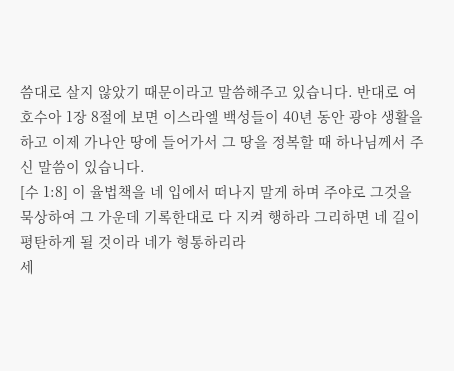씀대로 살지 않았기 때문이라고 말씀해주고 있습니다. 반대로 여호수아 1장 8절에 보면 이스라엘 백성들이 40년 동안 광야 생활을 하고 이제 가나안 땅에 들어가서 그 땅을 정복할 때 하나님께서 주신 말씀이 있습니다.
[수 1:8] 이 율법책을 네 입에서 떠나지 말게 하며 주야로 그것을 묵상하여 그 가운데 기록한대로 다 지켜 행하라 그리하면 네 길이 평탄하게 될 것이라 네가 형통하리라
세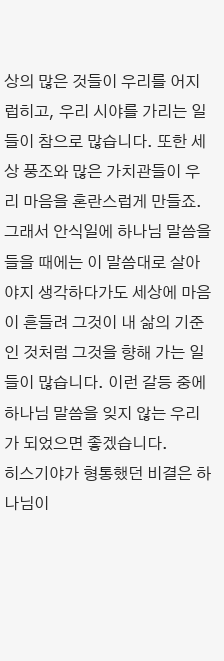상의 많은 것들이 우리를 어지럽히고, 우리 시야를 가리는 일들이 참으로 많습니다. 또한 세상 풍조와 많은 가치관들이 우리 마음을 혼란스럽게 만들죠. 그래서 안식일에 하나님 말씀을 들을 때에는 이 말씀대로 살아야지 생각하다가도 세상에 마음이 흔들려 그것이 내 삶의 기준인 것처럼 그것을 향해 가는 일들이 많습니다. 이런 갈등 중에 하나님 말씀을 잊지 않는 우리가 되었으면 좋겠습니다.
히스기야가 형통했던 비결은 하나님이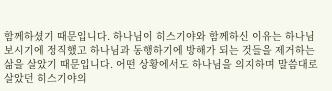함께하셨기 때문입니다. 하나님이 히스기야와 함께하신 이유는 하나님 보시기에 정직했고 하나님과 동행하기에 방해가 되는 것들을 제거하는 삶을 살았기 때문입니다. 어떤 상황에서도 하나님을 의지하며 말씀대로 살았던 히스기야의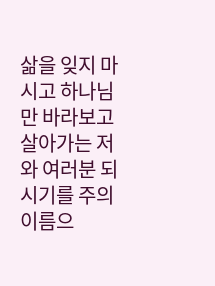삶을 잊지 마시고 하나님만 바라보고 살아가는 저와 여러분 되시기를 주의 이름으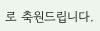로 축원드립니다.